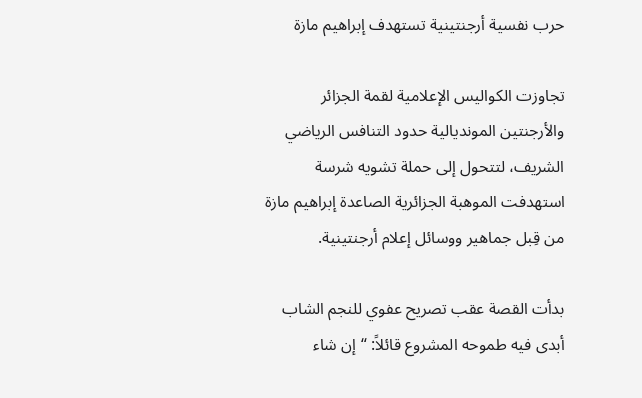حرب نفسية أرجنتينية تستهدف إبراهيم مازة

تجاوزت الكواليس الإعلامية لقمة الجزائر والأرجنتين المونديالية حدود التنافس الرياضي الشريف، لتتحول إلى حملة تشويه شرسة استهدفت الموهبة الجزائرية الصاعدة إبراهيم مازة من قِبل جماهير ووسائل إعلام أرجنتينية.

بدأت القصة عقب تصريح عفوي للنجم الشاب أبدى فيه طموحه المشروع قائلاً: “إن شاء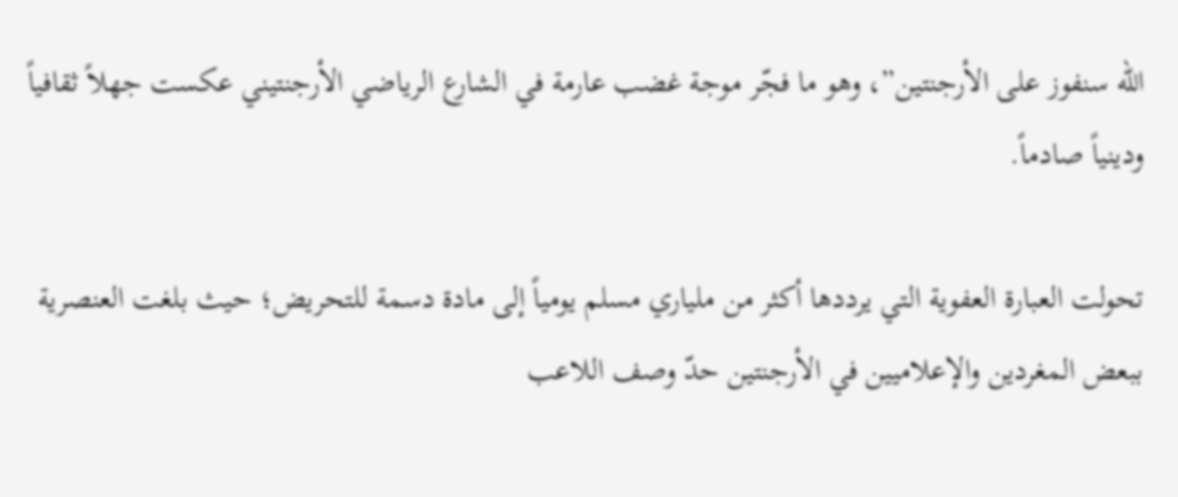الله سنفوز على الأرجنتين”، وهو ما فجّر موجة غضب عارمة في الشارع الرياضي الأرجنتيني عكست جهلاً ثقافياً ودينياً صادماً.

تحولت العبارة العفوية التي يرددها أكثر من ملياري مسلم يومياً إلى مادة دسمة للتحريض؛ حيث بلغت العنصرية ببعض المغردين والإعلاميين في الأرجنتين حدّ وصف اللاعب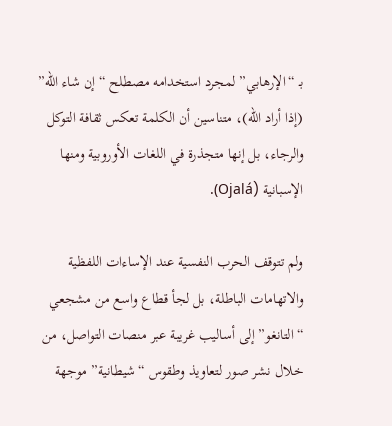بـ “الإرهابي” لمجرد استخدامه مصطلح “إن شاء الله” (إذا أراد الله)، متناسين أن الكلمة تعكس ثقافة التوكل والرجاء، بل إنها متجذرة في اللغات الأوروبية ومنها الإسبانية (Ojalá).

ولم تتوقف الحرب النفسية عند الإساءات اللفظية والاتهامات الباطلة، بل لجأ قطاع واسع من مشجعي “التانغو” إلى أساليب غريبة عبر منصات التواصل، من خلال نشر صور لتعاويذ وطقوس “شيطانية” موجهة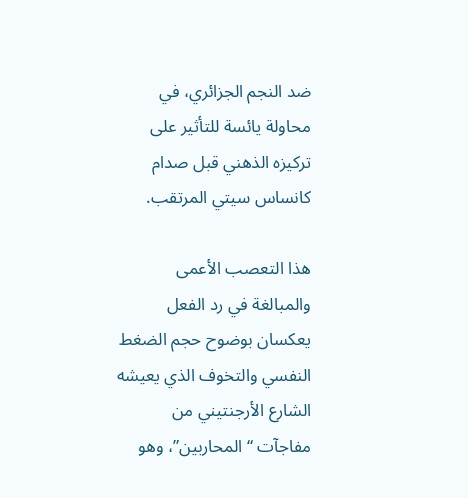ضد النجم الجزائري، في محاولة يائسة للتأثير على تركيزه الذهني قبل صدام كانساس سيتي المرتقب.

هذا التعصب الأعمى والمبالغة في رد الفعل يعكسان بوضوح حجم الضغط النفسي والتخوف الذي يعيشه الشارع الأرجنتيني من مفاجآت “المحاربين”، وهو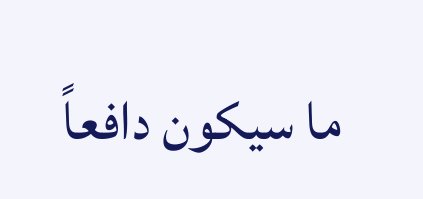ما سيكون دافعاً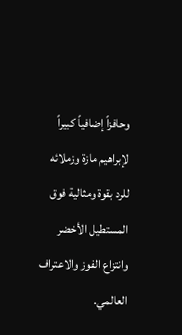وحافزاً إضافياً كبيراً لإبراهيم مازة وزملائه للرد بقوة ومثالية فوق المستطيل الأخضر وانتزاع الفوز والاعتراف العالمي.